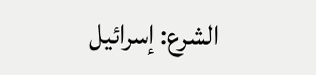الشرع: إسرائيل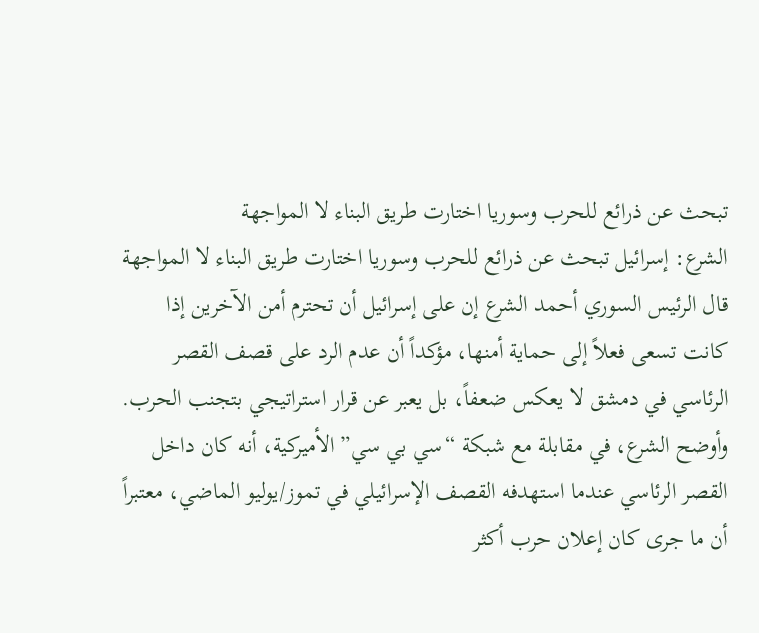تبحث عن ذرائع للحرب وسوريا اختارت طريق البناء لا المواجهة
الشرع: إسرائيل تبحث عن ذرائع للحرب وسوريا اختارت طريق البناء لا المواجهة
قال الرئيس السوري أحمد الشرع إن على إسرائيل أن تحترم أمن الآخرين إذا كانت تسعى فعلاً إلى حماية أمنها، مؤكداً أن عدم الرد على قصف القصر الرئاسي في دمشق لا يعكس ضعفاً، بل يعبر عن قرار استراتيجي بتجنب الحرب.
وأوضح الشرع، في مقابلة مع شبكة “سي بي سي” الأميركية، أنه كان داخل القصر الرئاسي عندما استهدفه القصف الإسرائيلي في تموز/يوليو الماضي، معتبراً أن ما جرى كان إعلان حرب أكثر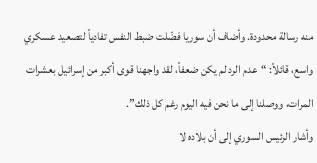منه رسالة محدودة. وأضاف أن سوريا فضّلت ضبط النفس تفادياً لتصعيد عسكري واسع، قائلاً: “عدم الرد لم يكن ضعفاً، لقد واجهنا قوى أكبر من إسرائيل بعشرات المرات، ووصلنا إلى ما نحن فيه اليوم رغم كل ذلك”.
وأشار الرئيس السوري إلى أن بلاده لا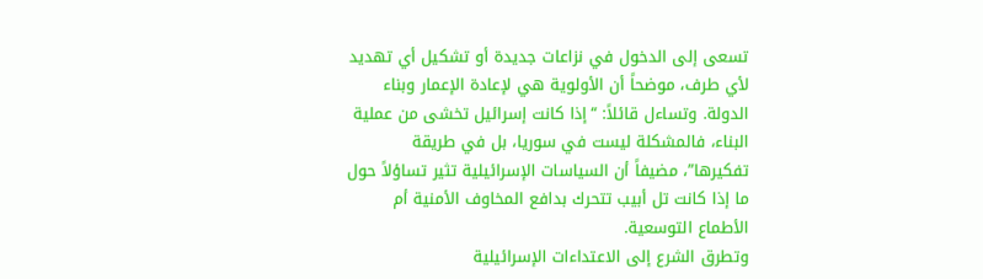تسعى إلى الدخول في نزاعات جديدة أو تشكيل أي تهديد لأي طرف، موضحاً أن الأولوية هي لإعادة الإعمار وبناء الدولة. وتساءل قائلاً: “إذا كانت إسرائيل تخشى من عملية البناء، فالمشكلة ليست في سوريا، بل في طريقة تفكيرها”، مضيفاً أن السياسات الإسرائيلية تثير تساؤلاً حول ما إذا كانت تل أبيب تتحرك بدافع المخاوف الأمنية أم الأطماع التوسعية.
وتطرق الشرع إلى الاعتداءات الإسرائيلية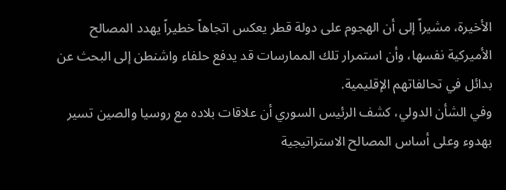الأخيرة، مشيراً إلى أن الهجوم على دولة قطر يعكس اتجاهاً خطيراً يهدد المصالح الأميركية نفسها، وأن استمرار تلك الممارسات قد يدفع حلفاء واشنطن إلى البحث عن بدائل في تحالفاتهم الإقليمية.
وفي الشأن الدولي، كشف الرئيس السوري أن علاقات بلاده مع روسيا والصين تسير بهدوء وعلى أساس المصالح الاستراتيجية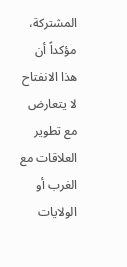المشتركة، مؤكداً أن هذا الانفتاح لا يتعارض مع تطوير العلاقات مع الغرب أو الولايات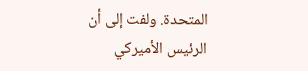المتحدة. ولفت إلى أن الرئيس الأميركي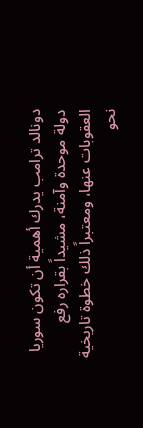دونالد ترامب يدرك أهمية أن تكون سوريا دولة موحدة وآمنة، مشيداً بقراره رفع العقوبات عنها، ومعتبراً ذلك خطوة تاريخية نحو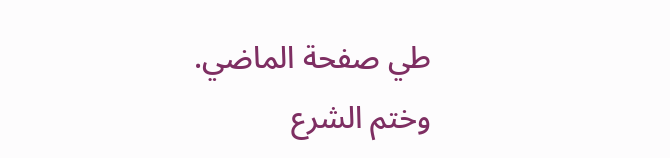طي صفحة الماضي.
وختم الشرع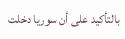بالتأكيد على أن سوريا دخلت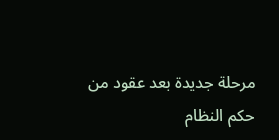مرحلة جديدة بعد عقود من حكم النظام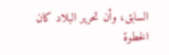السابق، وأن تحرير البلاد كان الخطوة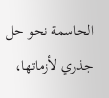الحاسمة نحو حل جذري لأزماتها،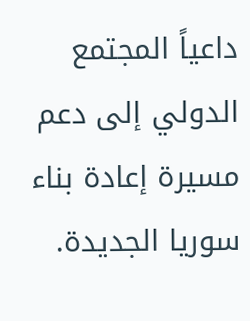داعياً المجتمع الدولي إلى دعم مسيرة إعادة بناء سوريا الجديدة.